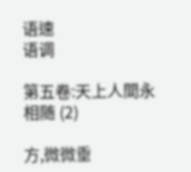语速
语调

第五卷:天上人間永相随 (2)

方,微微垂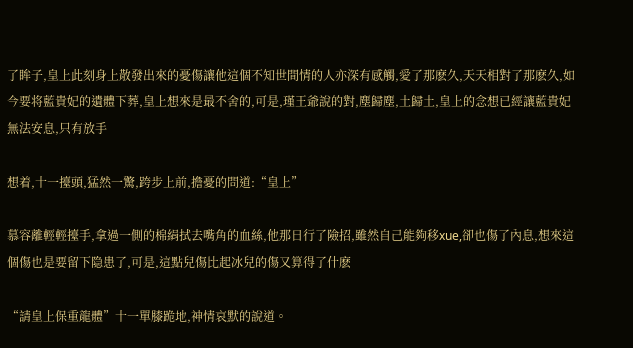了眸子,皇上此刻身上散發出來的憂傷讓他這個不知世間情的人亦深有感觸,愛了那麽久,天天相對了那麽久,如今要将藍貴妃的遺體下葬,皇上想來是最不舍的,可是,瑾王爺說的對,塵歸塵,土歸土,皇上的念想已經讓藍貴妃無法安息,只有放手

想着,十一擡頭,猛然一驚,跨步上前,擔憂的問道:“皇上”

慕容離輕輕擡手,拿過一側的棉絹拭去嘴角的血絲,他那日行了險招,雖然自己能夠移xue,卻也傷了內息,想來這個傷也是要留下隐患了,可是,這點兒傷比起冰兒的傷又算得了什麽

“請皇上保重龍體”十一單膝跪地,神情哀默的說道。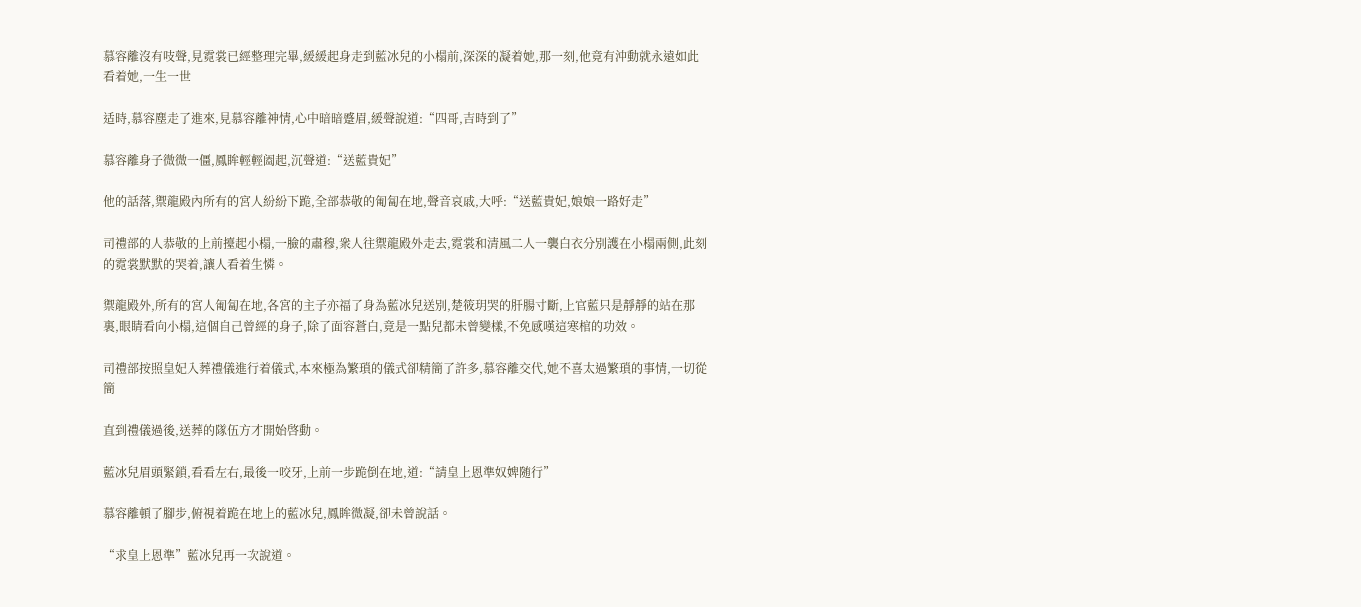慕容離沒有吱聲,見霓裳已經整理完畢,緩緩起身走到藍冰兒的小榻前,深深的凝着她,那一刻,他竟有沖動就永遠如此看着她,一生一世

适時,慕容塵走了進來,見慕容離神情,心中暗暗蹙眉,緩聲說道:“四哥,吉時到了”

慕容離身子微微一僵,鳳眸輕輕阖起,沉聲道:“送藍貴妃”

他的話落,禦龍殿內所有的宮人紛紛下跪,全部恭敬的匍匐在地,聲音哀戚,大呼:“送藍貴妃,娘娘一路好走”

司禮部的人恭敬的上前擡起小榻,一臉的肅穆,衆人往禦龍殿外走去,霓裳和清風二人一襲白衣分別護在小榻兩側,此刻的霓裳默默的哭着,讓人看着生憐。

禦龍殿外,所有的宮人匍匐在地,各宮的主子亦福了身為藍冰兒送別,楚筱玥哭的肝腸寸斷,上官藍只是靜靜的站在那裏,眼睛看向小榻,這個自己曾經的身子,除了面容蒼白,竟是一點兒都未曾變樣,不免感嘆這寒棺的功效。

司禮部按照皇妃入葬禮儀進行着儀式,本來極為繁瑣的儀式卻精簡了許多,慕容離交代,她不喜太過繁瑣的事情,一切從簡

直到禮儀過後,送葬的隊伍方才開始啓動。

藍冰兒眉頭緊鎖,看看左右,最後一咬牙,上前一步跪倒在地,道:“請皇上恩準奴婢随行”

慕容離頓了腳步,俯視着跪在地上的藍冰兒,鳳眸微凝,卻未曾說話。

“求皇上恩準”藍冰兒再一次說道。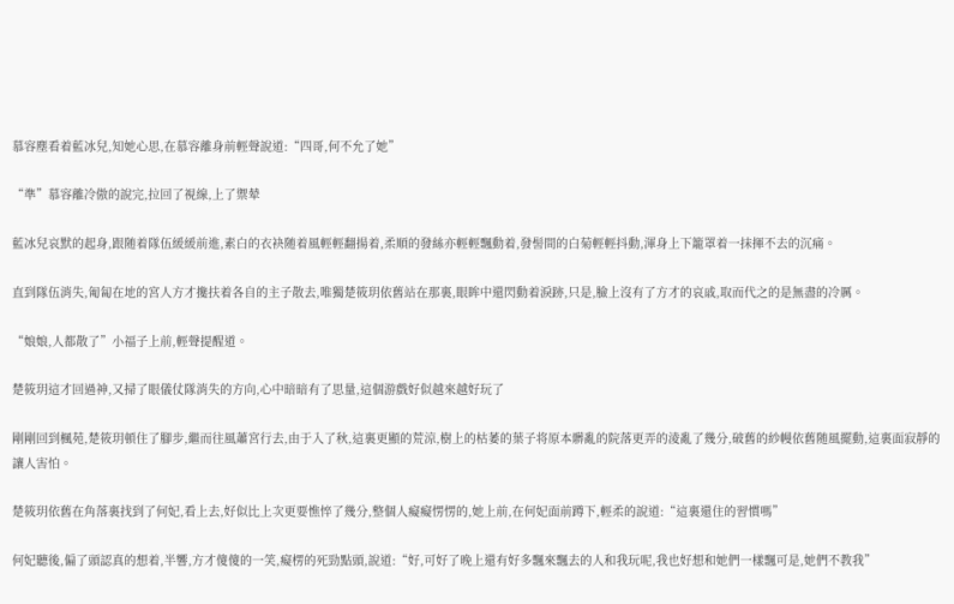慕容塵看着藍冰兒,知她心思,在慕容離身前輕聲說道:“四哥,何不允了她”

“準”慕容離冷傲的說完,拉回了視線,上了禦辇

藍冰兒哀默的起身,跟随着隊伍緩緩前進,素白的衣袂随着風輕輕翻揚着,柔順的發絲亦輕輕飄動着,發髻間的白菊輕輕抖動,渾身上下籠罩着一抹揮不去的沉痛。

直到隊伍消失,匍匐在地的宮人方才攙扶着各自的主子散去,唯獨楚筱玥依舊站在那裏,眼眸中還閃動着淚跡,只是,臉上沒有了方才的哀戚,取而代之的是無盡的冷厲。

“娘娘,人都散了”小福子上前,輕聲提醒道。

楚筱玥這才回過神,又掃了眼儀仗隊消失的方向,心中暗暗有了思量,這個游戲好似越來越好玩了

剛剛回到楓苑,楚筱玥頓住了腳步,繼而往風蕭宮行去,由于入了秋,這裏更顯的荒涼,樹上的枯萎的葉子将原本髒亂的院落更弄的淩亂了幾分,破舊的紗幔依舊随風擺動,這裏面寂靜的讓人害怕。

楚筱玥依舊在角落裏找到了何妃,看上去,好似比上次更要憔悴了幾分,整個人癡癡愣愣的,她上前,在何妃面前蹲下,輕柔的說道:“這裏還住的習慣嗎”

何妃聽後,偏了頭認真的想着,半響,方才傻傻的一笑,癡楞的死勁點頭,說道:“好,可好了晚上還有好多飄來飄去的人和我玩呢,我也好想和她們一樣飄可是,她們不教我”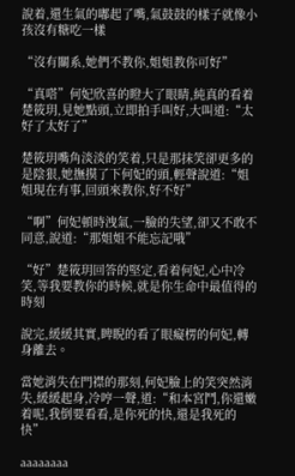說着,還生氣的嘟起了嘴,氣鼓鼓的樣子就像小孩沒有糖吃一樣

“沒有關系,她們不教你,姐姐教你可好”

“真嗒”何妃欣喜的瞪大了眼睛,純真的看着楚筱玥,見她點頭,立即拍手叫好,大叫道:“太好了太好了”

楚筱玥嘴角淡淡的笑着,只是那抹笑卻更多的是陰狠,她撫摸了下何妃的頭,輕聲說道:“姐姐現在有事,回頭來教你,好不好”

“啊”何妃頓時洩氣,一臉的失望,卻又不敢不同意,說道:“那姐姐不能忘記哦”

“好”楚筱玥回答的堅定,看着何妃,心中冷笑,等我要教你的時候,就是你生命中最值得的時刻

說完,緩緩其實,睥睨的看了眼癡楞的何妃,轉身離去。

當她消失在門襟的那刻,何妃臉上的笑突然消失,緩緩起身,冷哼一聲,道:“和本宮鬥,你還嫩着呢,我倒要看看,是你死的快,還是我死的快”

aaaaaaaa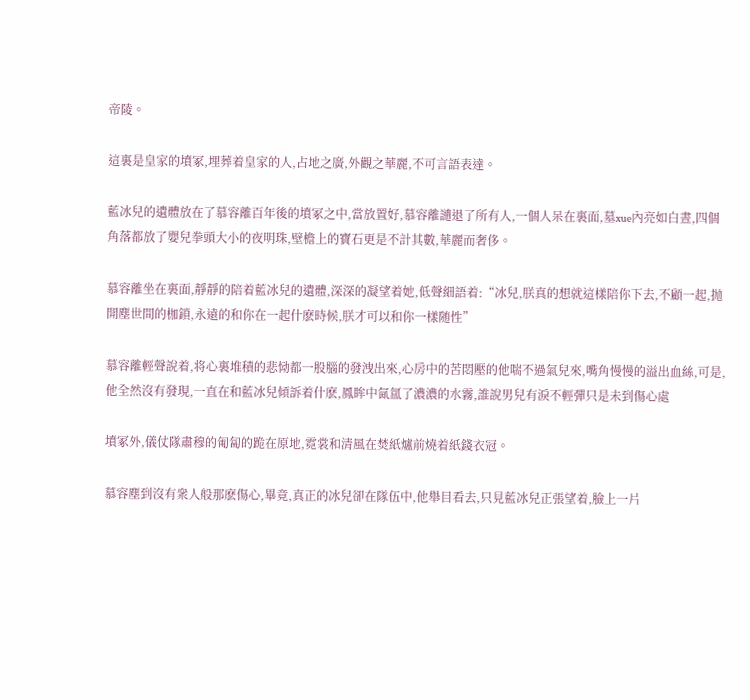帝陵。

這裏是皇家的墳冢,埋葬着皇家的人,占地之廣,外觀之華麗,不可言語表達。

藍冰兒的遺體放在了慕容離百年後的墳冢之中,當放置好,慕容離譴退了所有人,一個人呆在裏面,墓xue內亮如白晝,四個角落都放了嬰兒拳頭大小的夜明珠,壁檐上的寶石更是不計其數,華麗而奢侈。

慕容離坐在裏面,靜靜的陪着藍冰兒的遺體,深深的凝望着她,低聲細語着:“冰兒,朕真的想就這樣陪你下去,不顧一起,抛開塵世間的枷鎖,永遠的和你在一起什麽時候,朕才可以和你一樣随性”

慕容離輕聲說着,将心裏堆積的悲恸都一股腦的發洩出來,心房中的苦悶壓的他喘不過氣兒來,嘴角慢慢的溢出血絲,可是,他全然沒有發現,一直在和藍冰兒傾訴着什麽,鳳眸中氤氲了濃濃的水霧,誰說男兒有淚不輕彈只是未到傷心處

墳冢外,儀仗隊肅穆的匍匐的跪在原地,霓裳和清風在焚紙爐前燒着紙錢衣冠。

慕容塵到沒有衆人般那麽傷心,畢竟,真正的冰兒卻在隊伍中,他舉目看去,只見藍冰兒正張望着,臉上一片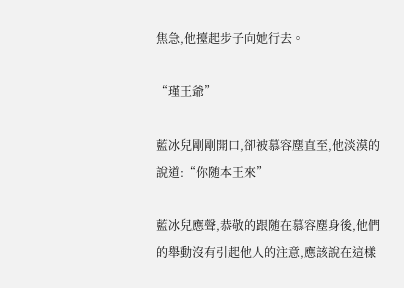焦急,他擡起步子向她行去。

“瑾王爺”

藍冰兒剛剛開口,卻被慕容塵直至,他淡漠的說道:“你随本王來”

藍冰兒應聲,恭敬的跟随在慕容塵身後,他們的舉動沒有引起他人的注意,應該說在這樣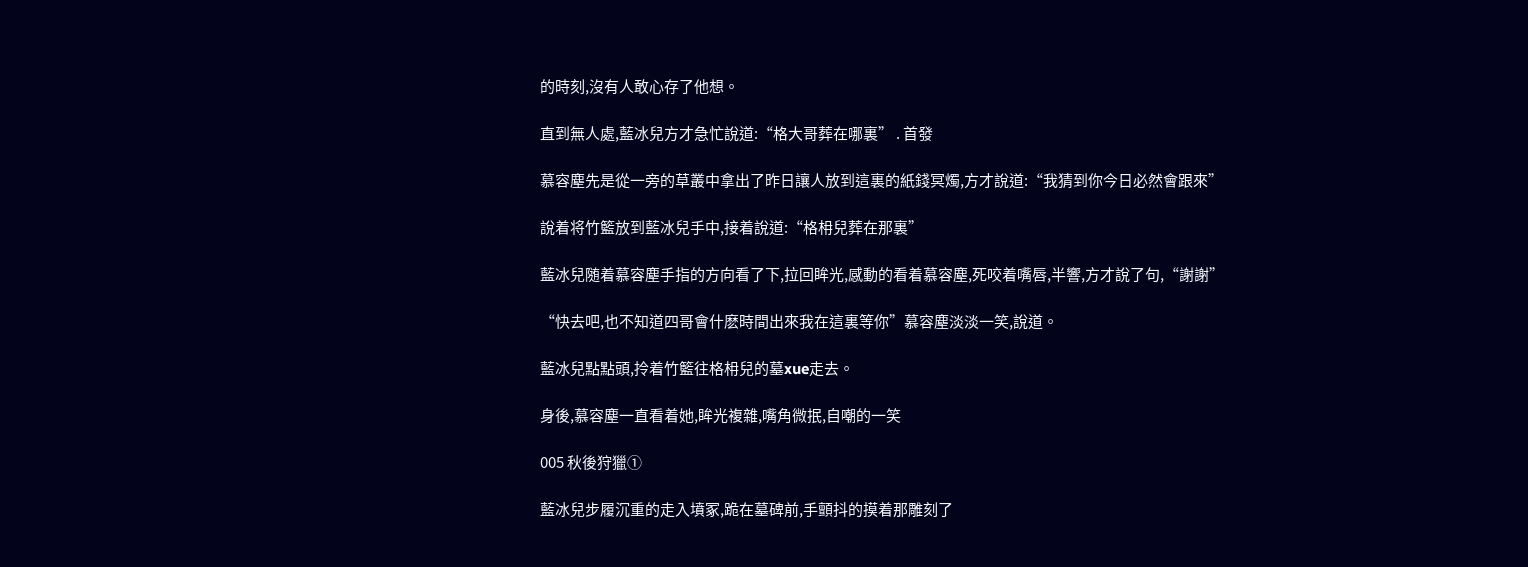的時刻,沒有人敢心存了他想。

直到無人處,藍冰兒方才急忙說道:“格大哥葬在哪裏” . 首發

慕容塵先是從一旁的草叢中拿出了昨日讓人放到這裏的紙錢冥燭,方才說道:“我猜到你今日必然會跟來”

說着将竹籃放到藍冰兒手中,接着說道:“格枏兒葬在那裏”

藍冰兒随着慕容塵手指的方向看了下,拉回眸光,感動的看着慕容塵,死咬着嘴唇,半響,方才說了句,“謝謝”

“快去吧,也不知道四哥會什麽時間出來我在這裏等你”慕容塵淡淡一笑,說道。

藍冰兒點點頭,拎着竹籃往格枏兒的墓xue走去。

身後,慕容塵一直看着她,眸光複雜,嘴角微抿,自嘲的一笑

005 秋後狩獵①

藍冰兒步履沉重的走入墳冢,跪在墓碑前,手顫抖的摸着那雕刻了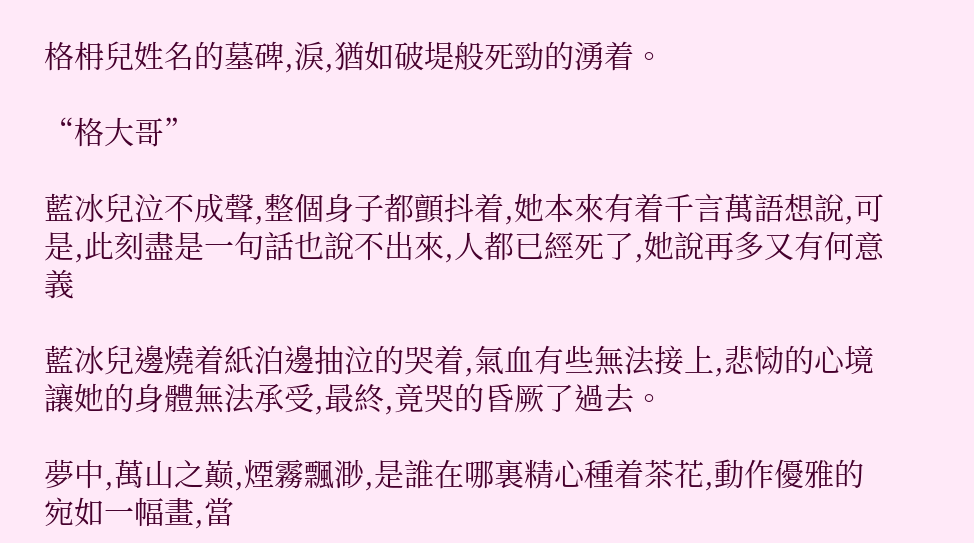格枏兒姓名的墓碑,淚,猶如破堤般死勁的湧着。

“格大哥”

藍冰兒泣不成聲,整個身子都顫抖着,她本來有着千言萬語想說,可是,此刻盡是一句話也說不出來,人都已經死了,她說再多又有何意義

藍冰兒邊燒着紙泊邊抽泣的哭着,氣血有些無法接上,悲恸的心境讓她的身體無法承受,最終,竟哭的昏厥了過去。

夢中,萬山之巅,煙霧飄渺,是誰在哪裏精心種着茶花,動作優雅的宛如一幅畫,當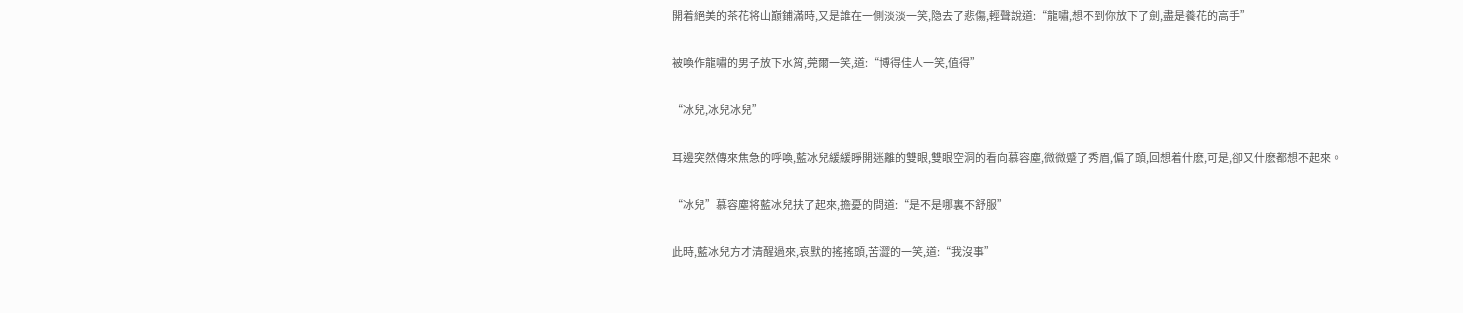開着絕美的茶花将山巅鋪滿時,又是誰在一側淡淡一笑,隐去了悲傷,輕聲說道:“龍嘯,想不到你放下了劍,盡是養花的高手”

被喚作龍嘯的男子放下水筲,莞爾一笑,道:“博得佳人一笑,值得”

“冰兒,冰兒冰兒”

耳邊突然傳來焦急的呼喚,藍冰兒緩緩睜開迷離的雙眼,雙眼空洞的看向慕容塵,微微蹙了秀眉,偏了頭,回想着什麽,可是,卻又什麽都想不起來。

“冰兒”慕容塵将藍冰兒扶了起來,擔憂的問道:“是不是哪裏不舒服”

此時,藍冰兒方才清醒過來,哀默的搖搖頭,苦澀的一笑,道:“我沒事”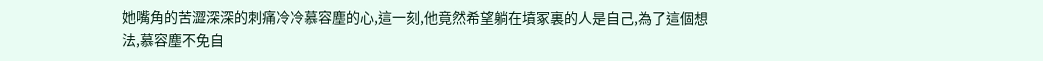她嘴角的苦澀深深的刺痛冷冷慕容塵的心,這一刻,他竟然希望躺在墳冢裏的人是自己,為了這個想法,慕容塵不免自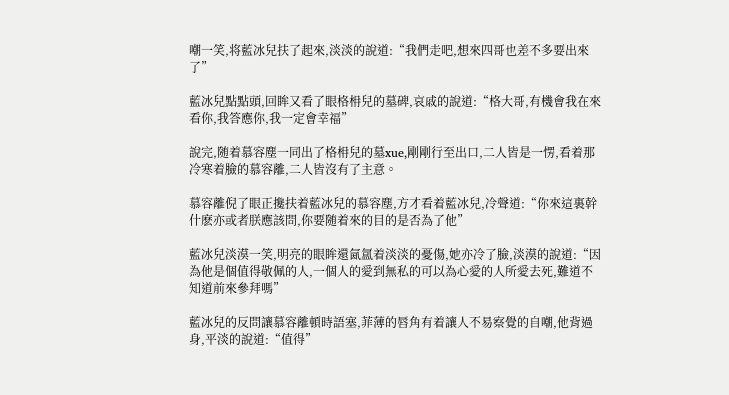嘲一笑,将藍冰兒扶了起來,淡淡的說道:“我們走吧,想來四哥也差不多要出來了”

藍冰兒點點頭,回眸又看了眼格枏兒的墓碑,哀戚的說道:“格大哥,有機會我在來看你,我答應你,我一定會幸福”

說完,随着慕容塵一同出了格枏兒的墓xue,剛剛行至出口,二人皆是一愣,看着那冷寒着臉的慕容離,二人皆沒有了主意。

慕容離倪了眼正攙扶着藍冰兒的慕容塵,方才看着藍冰兒,冷聲道:“你來這裏幹什麽亦或者朕應該問,你要随着來的目的是否為了他”

藍冰兒淡漠一笑,明亮的眼眸還氤氲着淡淡的憂傷,她亦冷了臉,淡漠的說道:“因為他是個值得敬佩的人,一個人的愛到無私的可以為心愛的人所愛去死,難道不知道前來參拜嗎”

藍冰兒的反問讓慕容離頓時語塞,菲薄的唇角有着讓人不易察覺的自嘲,他背過身,平淡的說道:“值得”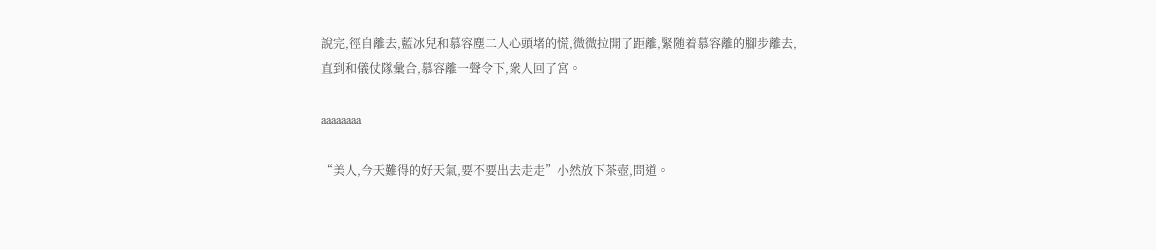說完,徑自離去,藍冰兒和慕容塵二人心頭堵的慌,微微拉開了距離,緊随着慕容離的腳步離去,直到和儀仗隊彙合,慕容離一聲令下,衆人回了宮。

aaaaaaaa

“美人,今天難得的好天氣,要不要出去走走”小然放下茶壺,問道。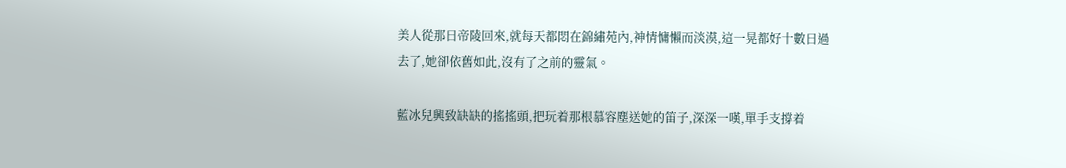美人從那日帝陵回來,就每天都悶在錦繡苑內,神情慵懶而淡漠,這一晃都好十數日過去了,她卻依舊如此,沒有了之前的靈氣。

藍冰兒興致缺缺的搖搖頭,把玩着那根慕容塵送她的笛子,深深一嘆,單手支撐着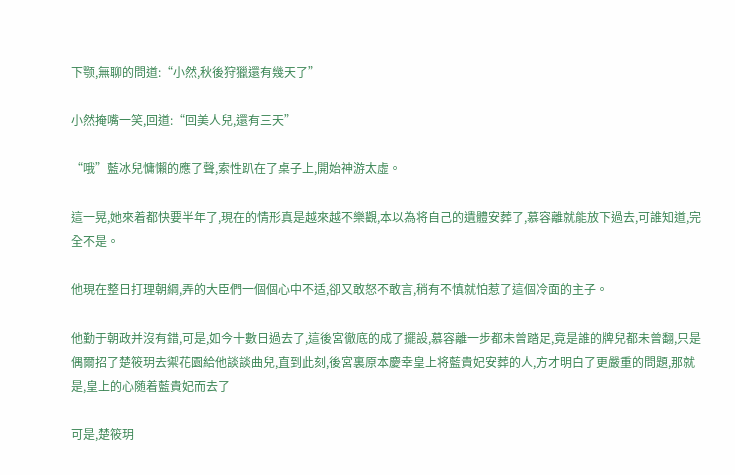下颚,無聊的問道:“小然,秋後狩獵還有幾天了”

小然掩嘴一笑,回道:“回美人兒,還有三天”

“哦”藍冰兒慵懶的應了聲,索性趴在了桌子上,開始神游太虛。

這一晃,她來着都快要半年了,現在的情形真是越來越不樂觀,本以為将自己的遺體安葬了,慕容離就能放下過去,可誰知道,完全不是。

他現在整日打理朝綱,弄的大臣們一個個心中不适,卻又敢怒不敢言,稍有不慎就怕惹了這個冷面的主子。

他勤于朝政并沒有錯,可是,如今十數日過去了,這後宮徹底的成了擺設,慕容離一步都未曾踏足,竟是誰的牌兒都未曾翻,只是偶爾招了楚筱玥去禦花園給他談談曲兒,直到此刻,後宮裏原本慶幸皇上将藍貴妃安葬的人,方才明白了更嚴重的問題,那就是,皇上的心随着藍貴妃而去了

可是,楚筱玥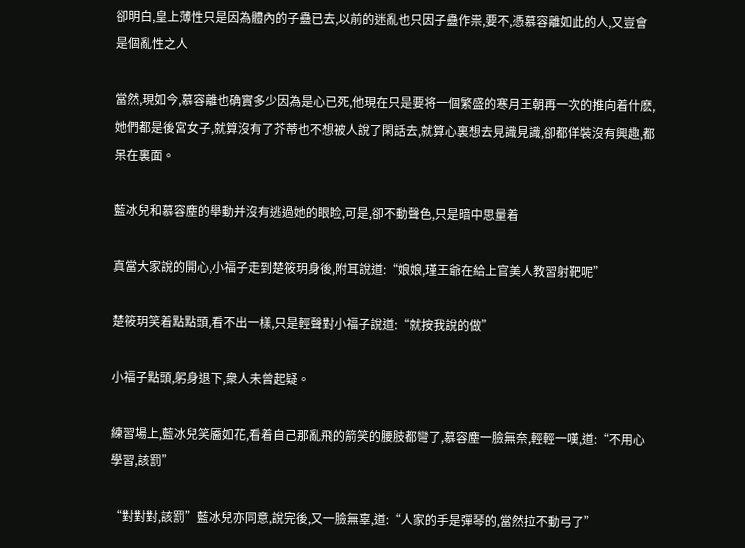卻明白,皇上薄性只是因為體內的子蠱已去,以前的迷亂也只因子蠱作祟,要不,憑慕容離如此的人,又豈會是個亂性之人

當然,現如今,慕容離也确實多少因為是心已死,他現在只是要将一個繁盛的寒月王朝再一次的推向着什麽,她們都是後宮女子,就算沒有了芥蒂也不想被人說了閑話去,就算心裏想去見識見識,卻都佯裝沒有興趣,都呆在裏面。

藍冰兒和慕容塵的舉動并沒有逃過她的眼睑,可是,卻不動聲色,只是暗中思量着

真當大家說的開心,小福子走到楚筱玥身後,附耳說道:“娘娘,瑾王爺在給上官美人教習射靶呢”

楚筱玥笑着點點頭,看不出一樣,只是輕聲對小福子說道:“就按我說的做”

小福子點頭,躬身退下,衆人未曾起疑。

練習場上,藍冰兒笑靥如花,看着自己那亂飛的箭笑的腰肢都彎了,慕容塵一臉無奈,輕輕一嘆,道:“不用心學習,該罰”

“對對對,該罰”藍冰兒亦同意,說完後,又一臉無辜,道:“人家的手是彈琴的,當然拉不動弓了”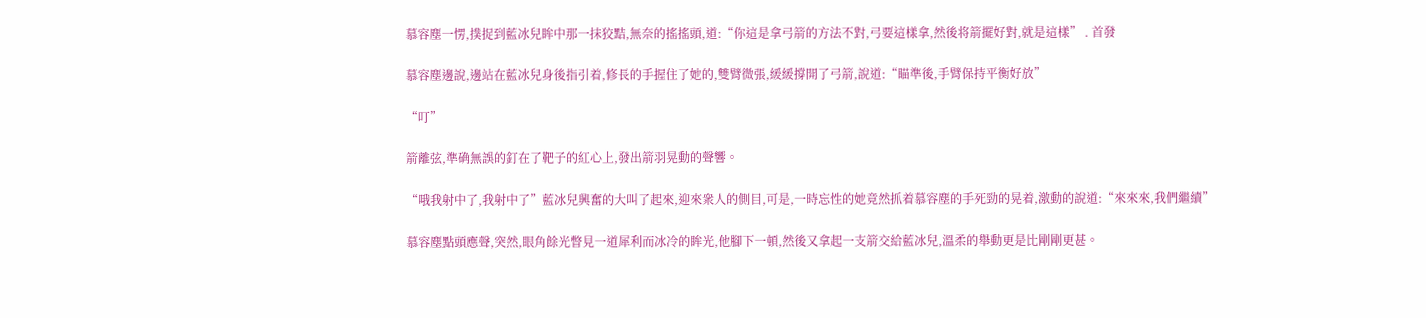慕容塵一愣,撲捉到藍冰兒眸中那一抹狡黠,無奈的搖搖頭,道:“你這是拿弓箭的方法不對,弓要這樣拿,然後将箭擺好對,就是這樣” . 首發

慕容塵邊說,邊站在藍冰兒身後指引着,修長的手握住了她的,雙臂微張,緩緩撐開了弓箭,說道:“瞄準後,手臂保持平衡好放”

“叮”

箭離弦,準确無誤的釘在了靶子的紅心上,發出箭羽晃動的聲響。

“哦我射中了,我射中了”藍冰兒興奮的大叫了起來,迎來衆人的側目,可是,一時忘性的她竟然抓着慕容塵的手死勁的晃着,激動的說道:“來來來,我們繼續”

慕容塵點頭應聲,突然,眼角餘光瞥見一道犀利而冰冷的眸光,他腳下一頓,然後又拿起一支箭交給藍冰兒,溫柔的舉動更是比剛剛更甚。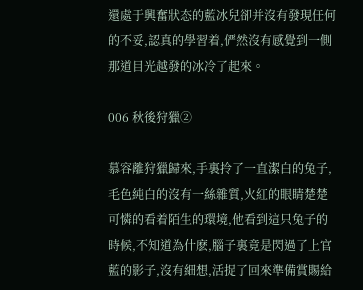還處于興奮狀态的藍冰兒卻并沒有發現任何的不妥,認真的學習着,俨然沒有感覺到一側那道目光越發的冰冷了起來。

006 秋後狩獵②

慕容離狩獵歸來,手裏拎了一直潔白的兔子,毛色純白的沒有一絲雜質,火紅的眼睛楚楚可憐的看着陌生的環境,他看到這只兔子的時候,不知道為什麽,腦子裏竟是閃過了上官藍的影子,沒有細想,活捉了回來準備賞賜給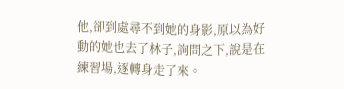他,卻到處尋不到她的身影,原以為好動的她也去了林子,詢問之下,說是在練習場,逐轉身走了來。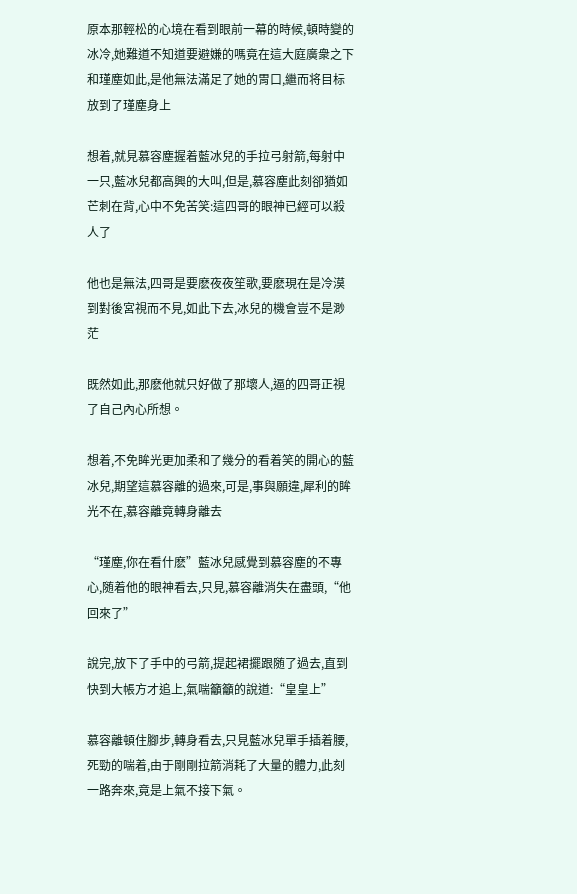原本那輕松的心境在看到眼前一幕的時候,頓時變的冰冷,她難道不知道要避嫌的嗎竟在這大庭廣衆之下和瑾塵如此,是他無法滿足了她的胃口,繼而将目标放到了瑾塵身上

想着,就見慕容塵握着藍冰兒的手拉弓射箭,每射中一只,藍冰兒都高興的大叫,但是,慕容塵此刻卻猶如芒刺在背,心中不免苦笑:這四哥的眼神已經可以殺人了

他也是無法,四哥是要麽夜夜笙歌,要麽現在是冷漠到對後宮視而不見,如此下去,冰兒的機會豈不是渺茫

既然如此,那麽他就只好做了那壞人,逼的四哥正視了自己內心所想。

想着,不免眸光更加柔和了幾分的看着笑的開心的藍冰兒,期望這慕容離的過來,可是,事與願違,犀利的眸光不在,慕容離竟轉身離去

“瑾塵,你在看什麽”藍冰兒感覺到慕容塵的不專心,随着他的眼神看去,只見,慕容離消失在盡頭,“他回來了”

說完,放下了手中的弓箭,提起裙擺跟随了過去,直到快到大帳方才追上,氣喘籲籲的說道:“皇皇上”

慕容離頓住腳步,轉身看去,只見藍冰兒單手插着腰,死勁的喘着,由于剛剛拉箭消耗了大量的體力,此刻一路奔來,竟是上氣不接下氣。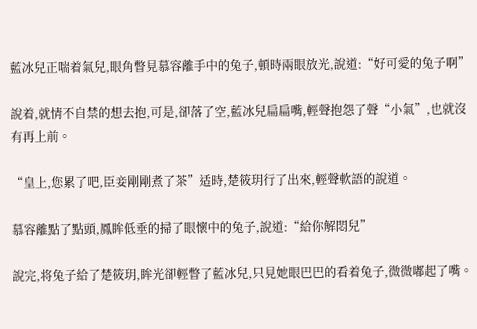藍冰兒正喘着氣兒,眼角瞥見慕容離手中的兔子,頓時兩眼放光,說道:“好可愛的兔子啊”

說着,就情不自禁的想去抱,可是,卻落了空,藍冰兒扁扁嘴,輕聲抱怨了聲“小氣”,也就沒有再上前。

“皇上,您累了吧,臣妾剛剛煮了茶”适時,楚筱玥行了出來,輕聲軟語的說道。

慕容離點了點頭,鳳眸低垂的掃了眼懷中的兔子,說道:“給你解悶兒”

說完,将兔子給了楚筱玥,眸光卻輕瞥了藍冰兒,只見她眼巴巴的看着兔子,微微嘟起了嘴。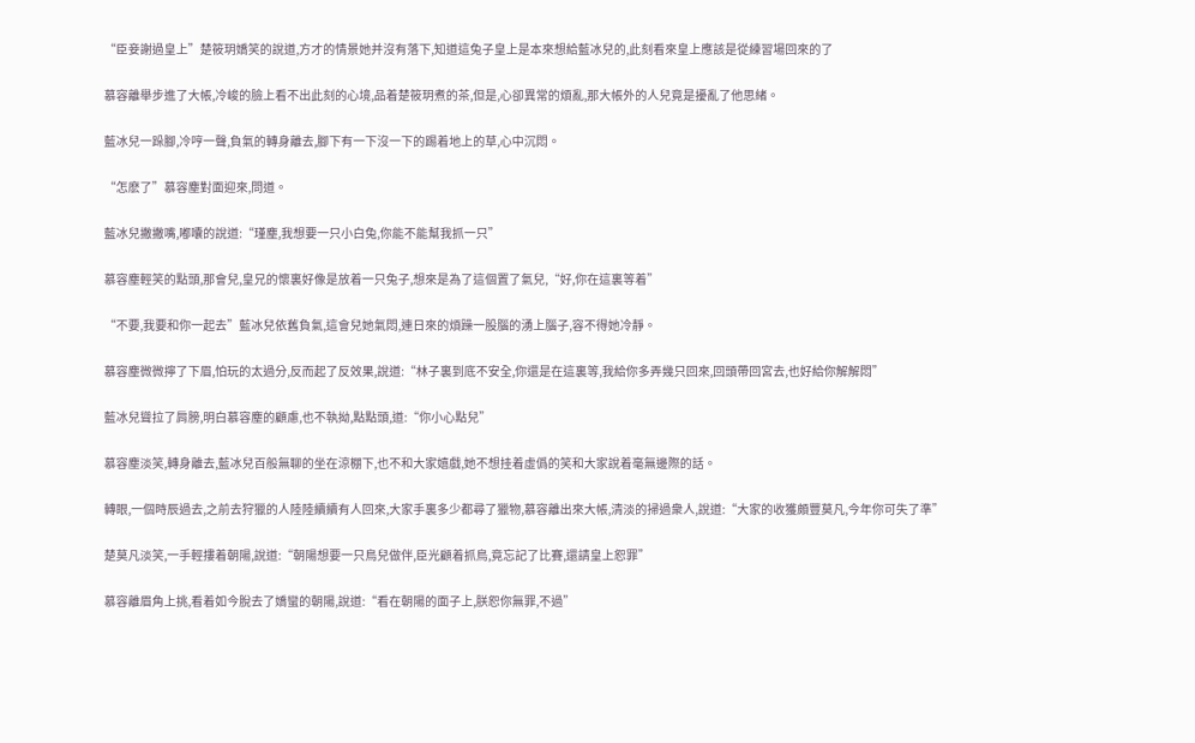“臣妾謝過皇上”楚筱玥嬌笑的說道,方才的情景她并沒有落下,知道這兔子皇上是本來想給藍冰兒的,此刻看來皇上應該是從練習場回來的了

慕容離舉步進了大帳,冷峻的臉上看不出此刻的心境,品着楚筱玥煮的茶,但是,心卻異常的煩亂,那大帳外的人兒竟是擾亂了他思緒。

藍冰兒一跺腳,冷哼一聲,負氣的轉身離去,腳下有一下沒一下的踢着地上的草,心中沉悶。

“怎麽了”慕容塵對面迎來,問道。

藍冰兒撇撇嘴,嘟囔的說道:“瑾塵,我想要一只小白兔,你能不能幫我抓一只”

慕容塵輕笑的點頭,那會兒,皇兄的懷裏好像是放着一只兔子,想來是為了這個置了氣兒,“好,你在這裏等着”

“不要,我要和你一起去”藍冰兒依舊負氣,這會兒她氣悶,連日來的煩躁一股腦的湧上腦子,容不得她冷靜。

慕容塵微微擰了下眉,怕玩的太過分,反而起了反效果,說道:“林子裏到底不安全,你還是在這裏等,我給你多弄幾只回來,回頭帶回宮去,也好給你解解悶”

藍冰兒聳拉了肩膀,明白慕容塵的顧慮,也不執拗,點點頭,道:“你小心點兒”

慕容塵淡笑,轉身離去,藍冰兒百般無聊的坐在涼棚下,也不和大家嬉戲,她不想挂着虛僞的笑和大家說着毫無邊際的話。

轉眼,一個時辰過去,之前去狩獵的人陸陸續續有人回來,大家手裏多少都尋了獵物,慕容離出來大帳,清淡的掃過衆人,說道:“大家的收獲頗豐莫凡,今年你可失了準”

楚莫凡淡笑,一手輕摟着朝陽,說道:“朝陽想要一只鳥兒做伴,臣光顧着抓鳥,竟忘記了比賽,還請皇上恕罪”

慕容離眉角上挑,看着如今脫去了嬌蠻的朝陽,說道:“看在朝陽的面子上,朕恕你無罪,不過”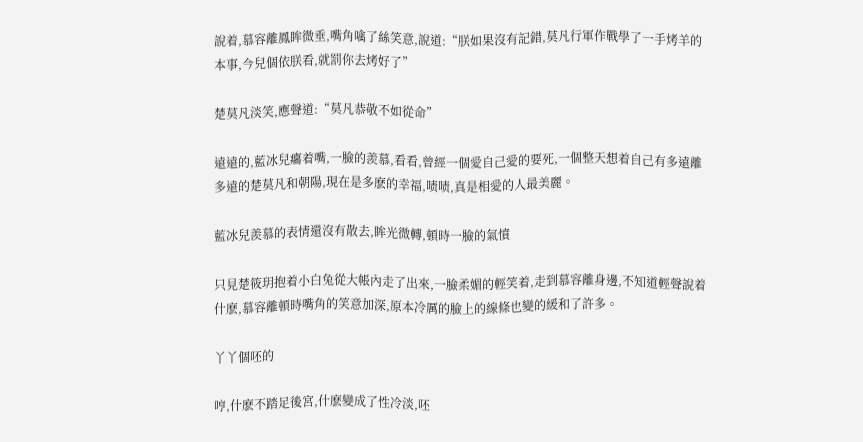說着,慕容離鳳眸微垂,嘴角噙了絲笑意,說道:“朕如果沒有記錯,莫凡行軍作戰學了一手烤羊的本事,今兒個依朕看,就罰你去烤好了”

楚莫凡淡笑,應聲道:“莫凡恭敬不如從命”

遠遠的,藍冰兒癟着嘴,一臉的羨慕,看看,曾經一個愛自己愛的要死,一個整天想着自己有多遠離多遠的楚莫凡和朝陽,現在是多麽的幸福,啧啧,真是相愛的人最美麗。

藍冰兒羨慕的表情還沒有散去,眸光微轉,頓時一臉的氣憤

只見楚筱玥抱着小白兔從大帳內走了出來,一臉柔媚的輕笑着,走到慕容離身邊,不知道輕聲說着什麽,慕容離頓時嘴角的笑意加深,原本冷厲的臉上的線條也變的緩和了許多。

丫丫個呸的

哼,什麽不踏足後宮,什麽變成了性冷淡,呸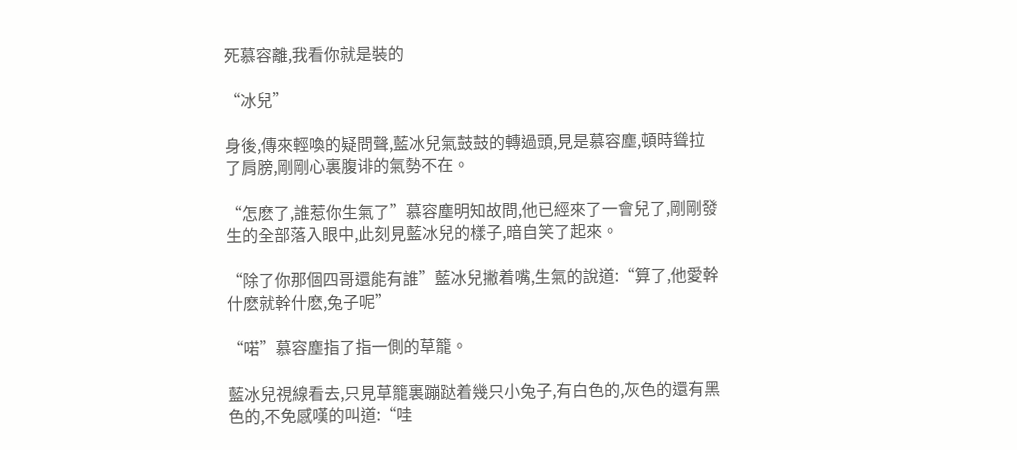死慕容離,我看你就是裝的

“冰兒”

身後,傳來輕喚的疑問聲,藍冰兒氣鼓鼓的轉過頭,見是慕容塵,頓時聳拉了肩膀,剛剛心裏腹诽的氣勢不在。

“怎麽了,誰惹你生氣了”慕容塵明知故問,他已經來了一會兒了,剛剛發生的全部落入眼中,此刻見藍冰兒的樣子,暗自笑了起來。

“除了你那個四哥還能有誰”藍冰兒撇着嘴,生氣的說道:“算了,他愛幹什麽就幹什麽,兔子呢”

“喏”慕容塵指了指一側的草籠。

藍冰兒視線看去,只見草籠裏蹦跶着幾只小兔子,有白色的,灰色的還有黑色的,不免感嘆的叫道:“哇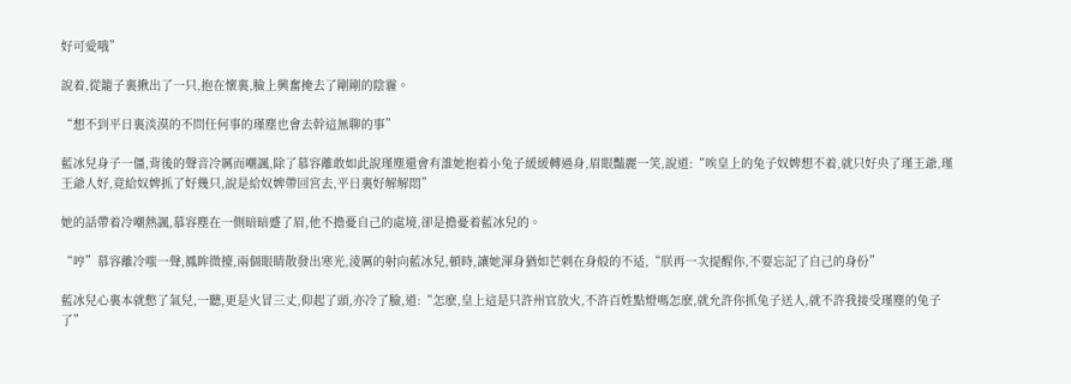好可愛哦”

說着,從籠子裏揪出了一只,抱在懷裏,臉上興奮掩去了剛剛的陰霾。

“想不到平日裏淡漠的不問任何事的瑾塵也會去幹這無聊的事”

藍冰兒身子一僵,背後的聲音冷厲而嘲諷,除了慕容離敢如此說瑾塵還會有誰她抱着小兔子緩緩轉過身,眉眼豔麗一笑,說道:“唉皇上的兔子奴婢想不着,就只好央了瑾王爺,瑾王爺人好,竟給奴婢抓了好幾只,說是給奴婢帶回宮去,平日裏好解解悶”

她的話帶着冷嘲熱諷,慕容塵在一側暗暗蹙了眉,他不擔憂自己的處境,卻是擔憂着藍冰兒的。

“哼”慕容離冷嗤一聲,鳳眸微擡,兩個眼睛散發出寒光,淩厲的射向藍冰兒,頓時,讓她渾身猶如芒刺在身般的不适,“朕再一次提醒你,不要忘記了自己的身份”

藍冰兒心裏本就憋了氣兒,一聽,更是火冒三丈,仰起了頭,亦冷了臉,道:“怎麽,皇上這是只許州官放火,不許百姓點燈嗎怎麽,就允許你抓兔子送人,就不許我接受瑾塵的兔子了”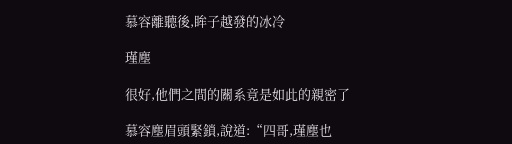慕容離聽後,眸子越發的冰冷

瑾塵

很好,他們之間的關系竟是如此的親密了

慕容塵眉頭緊鎖,說道:“四哥,瑾塵也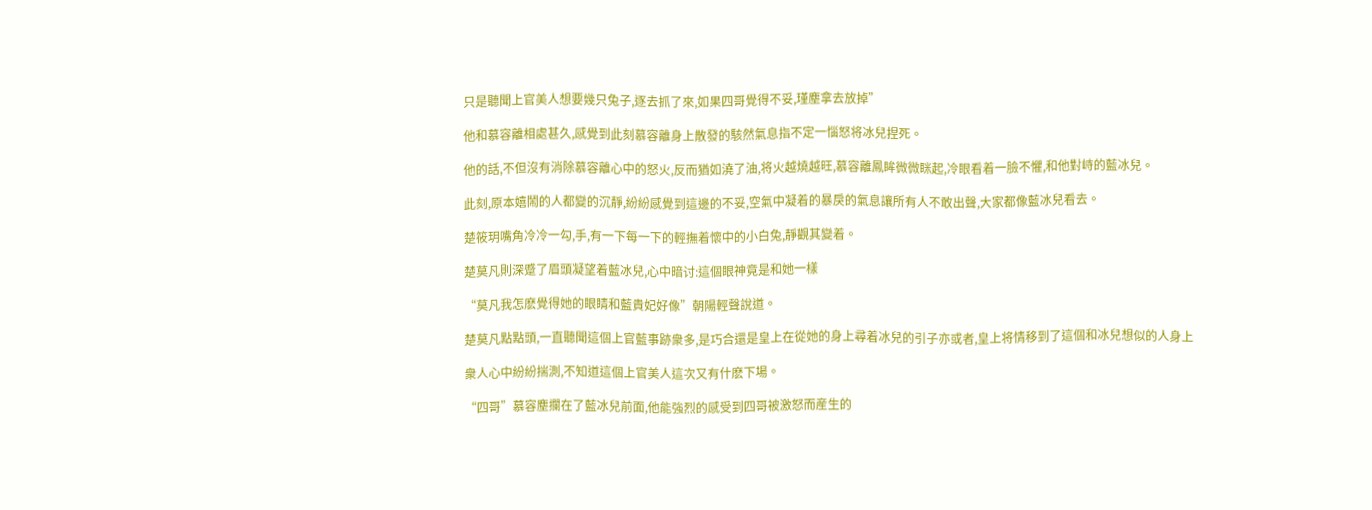只是聽聞上官美人想要幾只兔子,逐去抓了來,如果四哥覺得不妥,瑾塵拿去放掉”

他和慕容離相處甚久,感覺到此刻慕容離身上散發的駭然氣息指不定一惱怒将冰兒捏死。

他的話,不但沒有消除慕容離心中的怒火,反而猶如澆了油,将火越燒越旺,慕容離鳳眸微微眯起,冷眼看着一臉不懼,和他對峙的藍冰兒。

此刻,原本嬉鬧的人都變的沉靜,紛紛感覺到這邊的不妥,空氣中凝着的暴戾的氣息讓所有人不敢出聲,大家都像藍冰兒看去。

楚筱玥嘴角冷冷一勾,手,有一下每一下的輕撫着懷中的小白兔,靜觀其變着。

楚莫凡則深蹙了眉頭凝望着藍冰兒,心中暗讨:這個眼神竟是和她一樣

“莫凡我怎麽覺得她的眼睛和藍貴妃好像”朝陽輕聲說道。

楚莫凡點點頭,一直聽聞這個上官藍事跡衆多,是巧合還是皇上在從她的身上尋着冰兒的引子亦或者,皇上将情移到了這個和冰兒想似的人身上

衆人心中紛紛揣測,不知道這個上官美人這次又有什麽下場。

“四哥”慕容塵攔在了藍冰兒前面,他能強烈的感受到四哥被激怒而産生的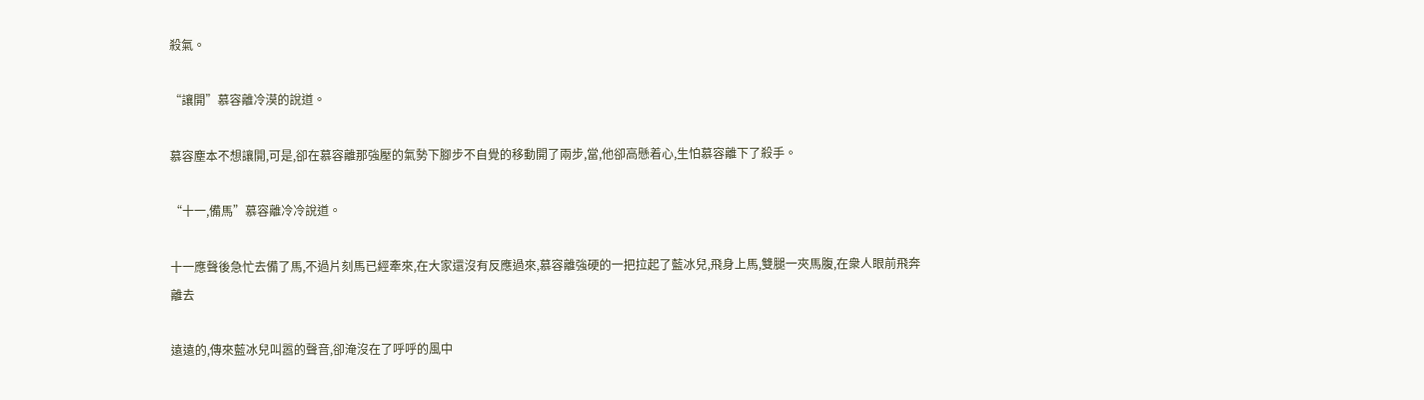殺氣。

“讓開”慕容離冷漠的說道。

慕容塵本不想讓開,可是,卻在慕容離那強壓的氣勢下腳步不自覺的移動開了兩步,當,他卻高懸着心,生怕慕容離下了殺手。

“十一,備馬”慕容離冷冷說道。

十一應聲後急忙去備了馬,不過片刻馬已經牽來,在大家還沒有反應過來,慕容離強硬的一把拉起了藍冰兒,飛身上馬,雙腿一夾馬腹,在衆人眼前飛奔離去

遠遠的,傳來藍冰兒叫嚣的聲音,卻淹沒在了呼呼的風中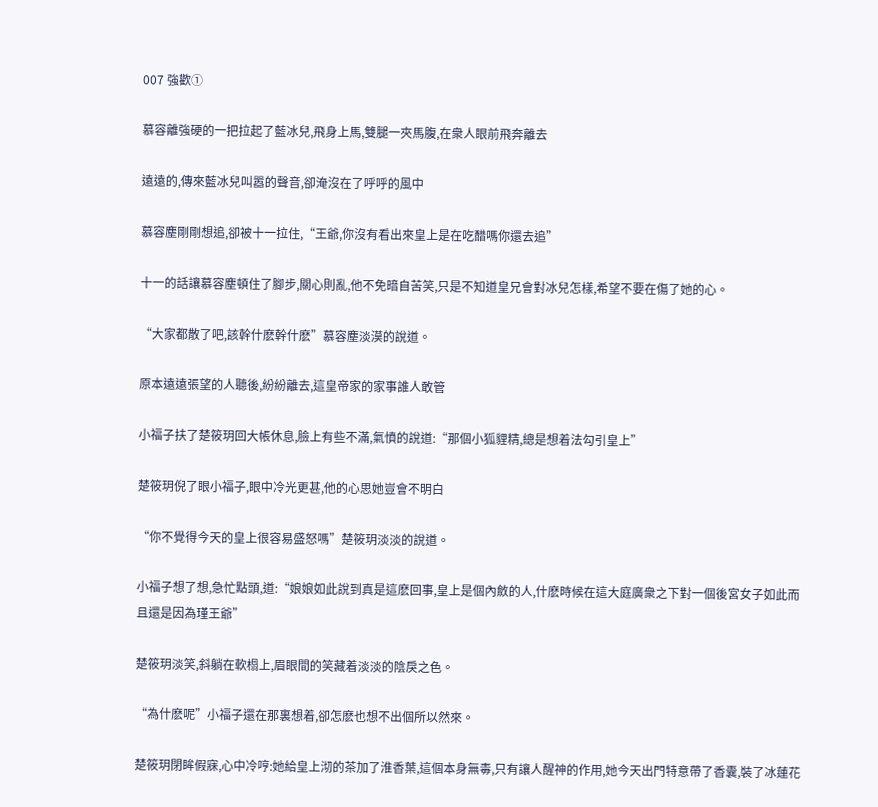007 強歡①

慕容離強硬的一把拉起了藍冰兒,飛身上馬,雙腿一夾馬腹,在衆人眼前飛奔離去

遠遠的,傳來藍冰兒叫嚣的聲音,卻淹沒在了呼呼的風中

慕容塵剛剛想追,卻被十一拉住,“王爺,你沒有看出來皇上是在吃醋嗎你還去追”

十一的話讓慕容塵頓住了腳步,關心則亂,他不免暗自苦笑,只是不知道皇兄會對冰兒怎樣,希望不要在傷了她的心。

“大家都散了吧,該幹什麽幹什麽”慕容塵淡漠的說道。

原本遠遠張望的人聽後,紛紛離去,這皇帝家的家事誰人敢管

小福子扶了楚筱玥回大帳休息,臉上有些不滿,氣憤的說道:“那個小狐貍精,總是想着法勾引皇上”

楚筱玥倪了眼小福子,眼中冷光更甚,他的心思她豈會不明白

“你不覺得今天的皇上很容易盛怒嗎”楚筱玥淡淡的說道。

小福子想了想,急忙點頭,道:“娘娘如此說到真是這麽回事,皇上是個內斂的人,什麽時候在這大庭廣衆之下對一個後宮女子如此而且還是因為瑾王爺”

楚筱玥淡笑,斜躺在軟榻上,眉眼間的笑藏着淡淡的陰戾之色。

“為什麽呢”小福子還在那裏想着,卻怎麽也想不出個所以然來。

楚筱玥閉眸假寐,心中冷哼:她給皇上沏的茶加了淮香葉,這個本身無毒,只有讓人醒神的作用,她今天出門特意帶了香囊,裝了冰蓮花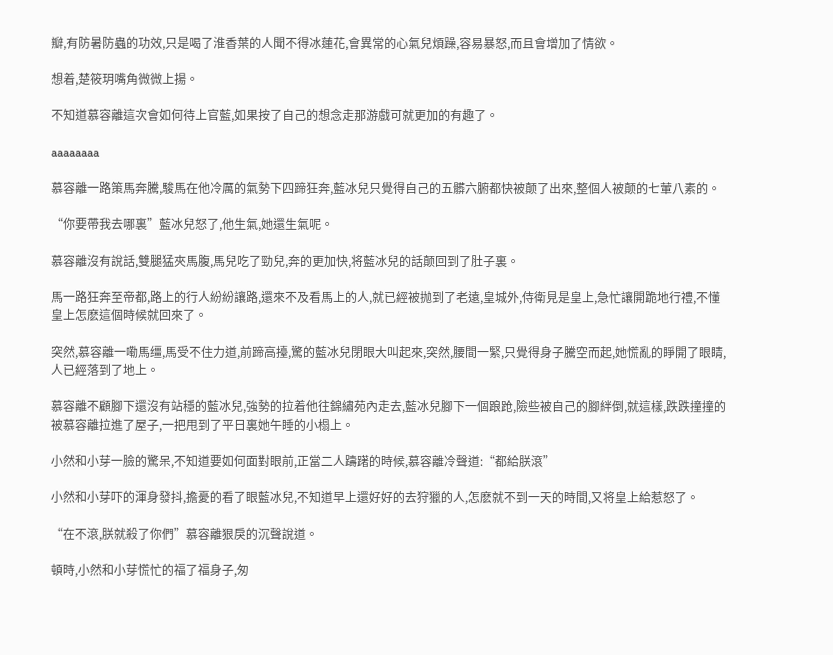瓣,有防暑防蟲的功效,只是喝了淮香葉的人聞不得冰蓮花,會異常的心氣兒煩躁,容易暴怒,而且會增加了情欲。

想着,楚筱玥嘴角微微上揚。

不知道慕容離這次會如何待上官藍,如果按了自己的想念走那游戲可就更加的有趣了。

aaaaaaaa

慕容離一路策馬奔騰,駿馬在他冷厲的氣勢下四蹄狂奔,藍冰兒只覺得自己的五髒六腑都快被颠了出來,整個人被颠的七葷八素的。

“你要帶我去哪裏”藍冰兒怒了,他生氣,她還生氣呢。

慕容離沒有說話,雙腿猛夾馬腹,馬兒吃了勁兒,奔的更加快,将藍冰兒的話颠回到了肚子裏。

馬一路狂奔至帝都,路上的行人紛紛讓路,還來不及看馬上的人,就已經被抛到了老遠,皇城外,侍衛見是皇上,急忙讓開跪地行禮,不懂皇上怎麽這個時候就回來了。

突然,慕容離一嘞馬缰,馬受不住力道,前蹄高擡,驚的藍冰兒閉眼大叫起來,突然,腰間一緊,只覺得身子騰空而起,她慌亂的睜開了眼睛,人已經落到了地上。

慕容離不顧腳下還沒有站穩的藍冰兒,強勢的拉着他往錦繡苑內走去,藍冰兒腳下一個踉跄,險些被自己的腳絆倒,就這樣,跌跌撞撞的被慕容離拉進了屋子,一把甩到了平日裏她午睡的小榻上。

小然和小芽一臉的驚呆,不知道要如何面對眼前,正當二人躊躇的時候,慕容離冷聲道:“都給朕滾”

小然和小芽吓的渾身發抖,擔憂的看了眼藍冰兒,不知道早上還好好的去狩獵的人,怎麽就不到一天的時間,又将皇上給惹怒了。

“在不滾,朕就殺了你們”慕容離狠戾的沉聲說道。

頓時,小然和小芽慌忙的福了福身子,匆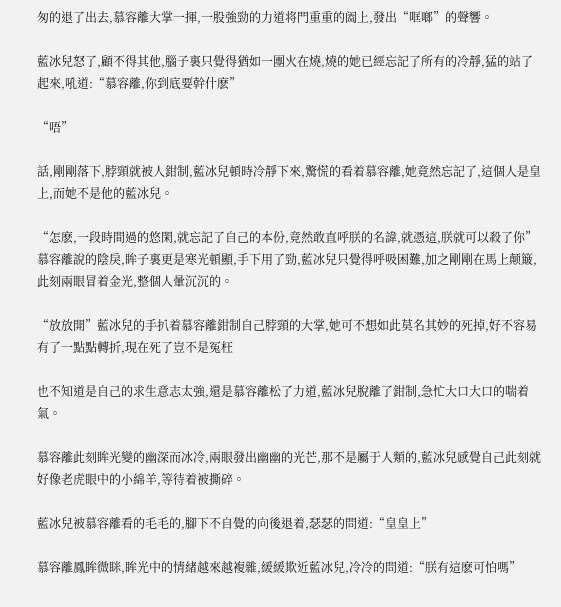匆的退了出去,慕容離大掌一揮,一股強勁的力道将門重重的阖上,發出“哐啷”的聲響。

藍冰兒怒了,顧不得其他,腦子裏只覺得猶如一團火在燒,燒的她已經忘記了所有的冷靜,猛的站了起來,吼道:“慕容離,你到底要幹什麽”

“唔”

話,剛剛落下,脖頸就被人鉗制,藍冰兒頓時冷靜下來,驚慌的看着慕容離,她竟然忘記了,這個人是皇上,而她不是他的藍冰兒。

“怎麽,一段時間過的悠閑,就忘記了自己的本份,竟然敢直呼朕的名諱,就憑這,朕就可以殺了你”慕容離說的陰戾,眸子裏更是寒光頓顯,手下用了勁,藍冰兒只覺得呼吸困難,加之剛剛在馬上颠簸,此刻兩眼冒着金光,整個人暈沉沉的。

“放放開”藍冰兒的手扒着慕容離鉗制自己脖頸的大掌,她可不想如此莫名其妙的死掉,好不容易有了一點點轉折,現在死了豈不是冤枉

也不知道是自己的求生意志太強,還是慕容離松了力道,藍冰兒脫離了鉗制,急忙大口大口的喘着氣。

慕容離此刻眸光變的幽深而冰冷,兩眼發出幽幽的光芒,那不是屬于人類的,藍冰兒感覺自己此刻就好像老虎眼中的小綿羊,等待着被撕碎。

藍冰兒被慕容離看的毛毛的,腳下不自覺的向後退着,瑟瑟的問道:“皇皇上”

慕容離鳳眸微眯,眸光中的情緒越來越複雜,緩緩欺近藍冰兒,冷冷的問道:“朕有這麽可怕嗎”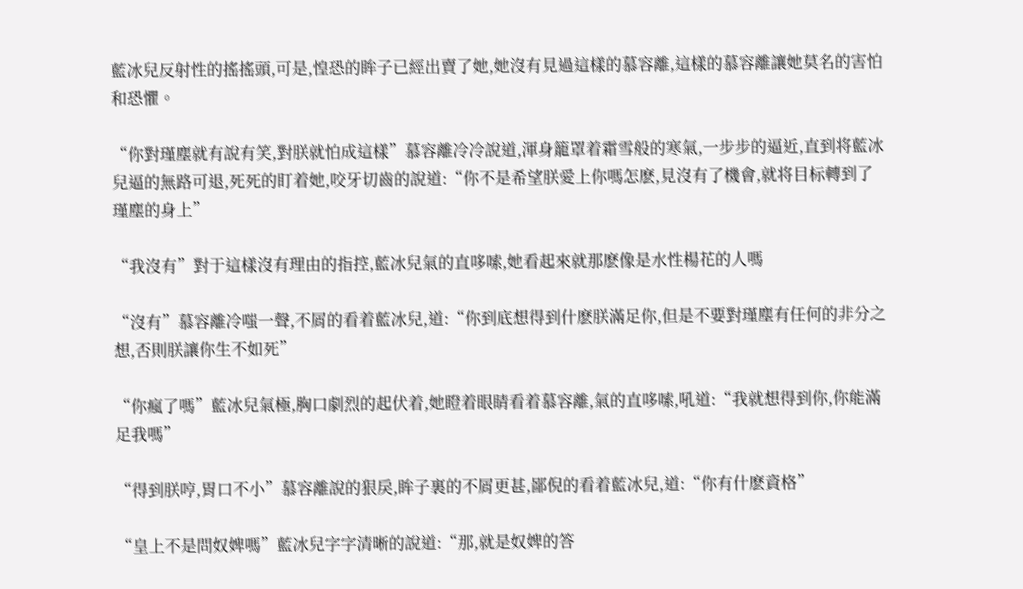藍冰兒反射性的搖搖頭,可是,惶恐的眸子已經出賣了她,她沒有見過這樣的慕容離,這樣的慕容離讓她莫名的害怕和恐懼。

“你對瑾塵就有說有笑,對朕就怕成這樣”慕容離冷冷說道,渾身籠罩着霜雪般的寒氣,一步步的逼近,直到将藍冰兒逼的無路可退,死死的盯着她,咬牙切齒的說道:“你不是希望朕愛上你嗎怎麽,見沒有了機會,就将目标轉到了瑾塵的身上”

“我沒有”對于這樣沒有理由的指控,藍冰兒氣的直哆嗦,她看起來就那麽像是水性楊花的人嗎

“沒有”慕容離冷嗤一聲,不屑的看着藍冰兒,道:“你到底想得到什麽朕滿足你,但是不要對瑾塵有任何的非分之想,否則朕讓你生不如死”

“你瘋了嗎”藍冰兒氣極,胸口劇烈的起伏着,她瞪着眼睛看着慕容離,氣的直哆嗦,吼道:“我就想得到你,你能滿足我嗎”

“得到朕哼,胃口不小”慕容離說的狠戾,眸子裏的不屑更甚,鄙倪的看着藍冰兒,道:“你有什麽資格”

“皇上不是問奴婢嗎”藍冰兒字字清晰的說道:“那,就是奴婢的答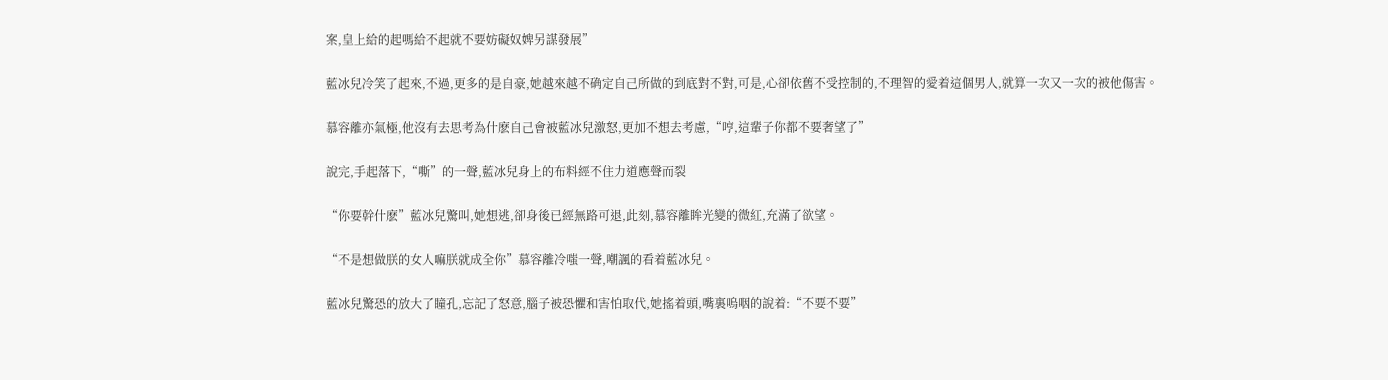案,皇上給的起嗎給不起就不要妨礙奴婢另謀發展”

藍冰兒冷笑了起來,不過,更多的是自豪,她越來越不确定自己所做的到底對不對,可是,心卻依舊不受控制的,不理智的愛着這個男人,就算一次又一次的被他傷害。

慕容離亦氣極,他沒有去思考為什麽自己會被藍冰兒激怒,更加不想去考慮,“哼,這輩子你都不要奢望了”

說完,手起落下,“嘶”的一聲,藍冰兒身上的布料經不住力道應聲而裂

“你要幹什麽”藍冰兒驚叫,她想逃,卻身後已經無路可退,此刻,慕容離眸光變的微紅,充滿了欲望。

“不是想做朕的女人嘛朕就成全你”慕容離冷嗤一聲,嘲諷的看着藍冰兒。

藍冰兒驚恐的放大了瞳孔,忘記了怒意,腦子被恐懼和害怕取代,她搖着頭,嘴裏嗚咽的說着:“不要不要”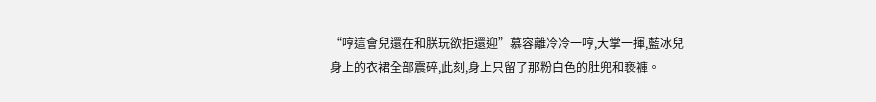“哼這會兒還在和朕玩欲拒還迎”慕容離冷冷一哼,大掌一揮,藍冰兒身上的衣裙全部震碎,此刻,身上只留了那粉白色的肚兜和亵褲。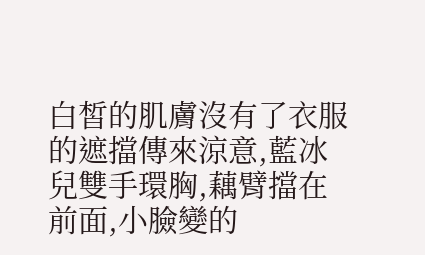白皙的肌膚沒有了衣服的遮擋傳來涼意,藍冰兒雙手環胸,藕臂擋在前面,小臉變的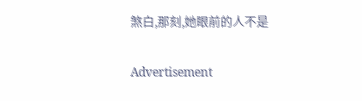煞白,那刻,她眼前的人不是

Advertisement